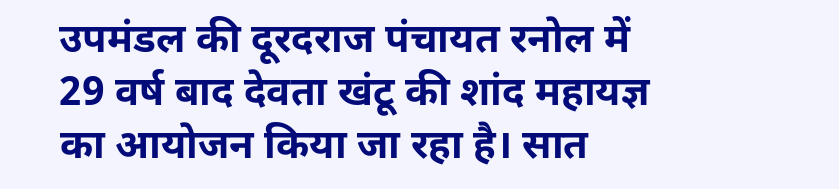उपमंडल की दूरदराज पंचायत रनोल में 29 वर्ष बाद देवता खंटू की शांद महायज्ञ का आयोजन किया जा रहा है। सात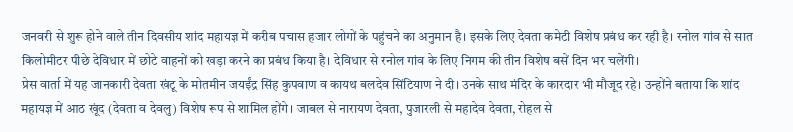जनवरी से शुरू होने वाले तीन दिवसीय शांद महायज्ञ में करीब पचास हजार लोगों के पहुंचने का अनुमान है। इसके लिए देवता कमेटी विशेष प्रबंध कर रही है। रनोल गांव से सात किलोमीटर पीछे देविधार में छोटे वाहनों को खड़ा करने का प्रबंध किया है। देविधार से रनोल गांव के लिए निगम की तीन विशेष बसें दिन भर चलेंगी।
प्रेस वार्ता में यह जानकारी देवता खंटू के मोतमीन जयईंद्र सिंह कुपवाण व कायथ बलदेव सिंटियाण ने दी। उनके साथ मंदिर के कारदार भी मौजूद रहे। उन्होंने बताया कि शांद महायज्ञ में आठ खूंद (देवता व देवलु) विशेष रूप से शामिल होंगे। जाबल से नारायण देवता, पुजारली से महादेव देवता, रोहल से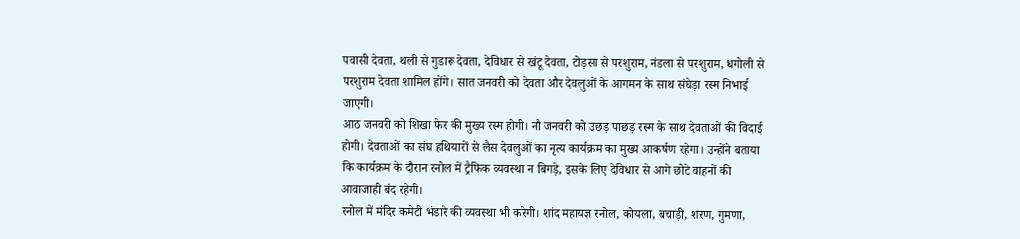पवासी देवता, थली से गुडारू देवता, देविधार से खंटू देवता, टोड़सा से परशुराम, नंडला से परशुराम, धगोली से परशुराम देवता शामिल होंगे। सात जनवरी को देवता और देवलुओं के आगमन के साथ संघेड़ा रस्म निभाई जाएगी।
आठ जनवरी को शिखा फेर की मुख्य रस्म होगी। नौ जनवरी को उछड़ पाछड़ रस्म के साथ देवताओं की विदाई होगी। देवताओं का संघ हथियारों से लैस देवलुओं का नृत्य कार्यक्रम का मुख्य आकर्षण रहेगा। उन्होंने बताया कि कार्यक्रम के दौरान रनोल में ट्रैफिक व्यवस्था न बिगड़े, इसके लिए देविधार से आगे छोटे वाहनों की आवाजाही बंद रहेगी।
रनोल में मंदिर कमेटी भंडारे की व्यवस्था भी करेगी। शांद महायज्ञ रनोल, कोयला, बचाड़ी, शरण, गुमणा,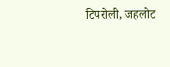टिपरोली, जहलोट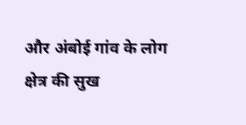और अंबोई गांव के लोग क्षेत्र की सुख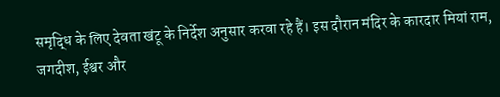समृद्धि के लिए देवता खंटू के निर्देश अनुसार करवा रहे हैं। इस दौरान मंदिर के कारदार मियां राम, जगदीश, ईश्वर और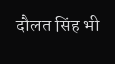दौलत सिंह भी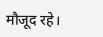मौजूद रहे।